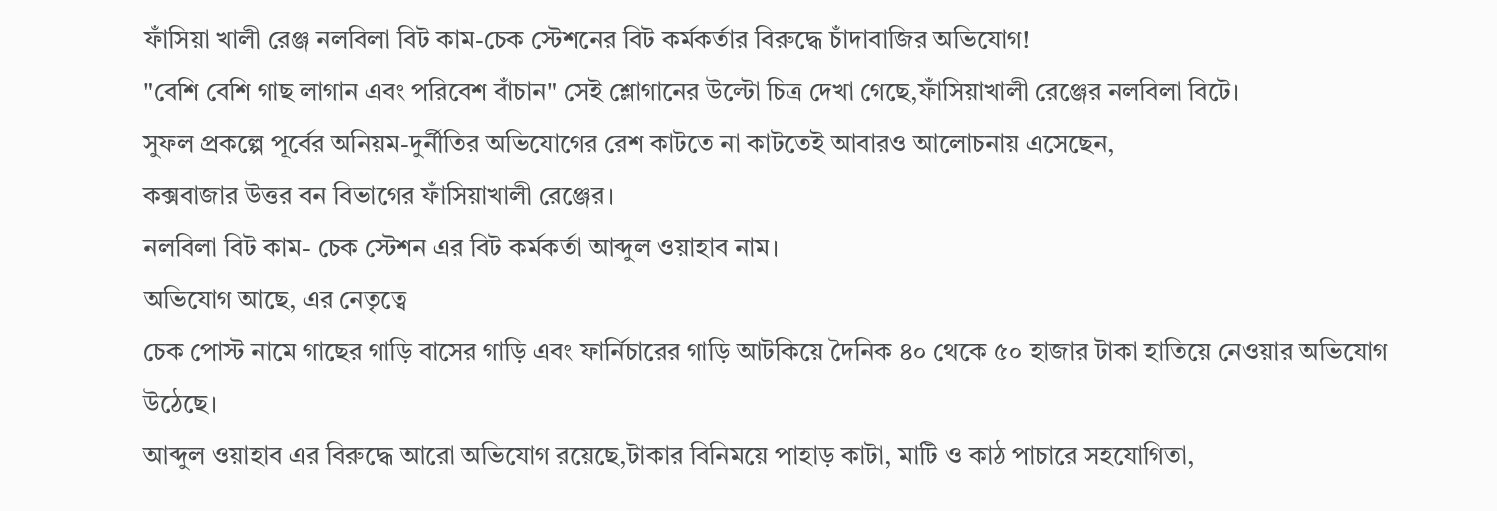ফাঁসিয়া খালী রেঞ্জ নলবিলা বিট কাম-চেক স্টেশনের বিট কর্মকর্তার বিরুদ্ধে চাঁদাবাজির অভিযোগ!
"বেশি বেশি গাছ লাগান এবং পরিবেশ বাঁচান" সেই শ্লোগানের উল্টো চিত্র দেখা গেছে,ফাঁসিয়াখালী রেঞ্জের নলবিলা বিটে।
সুফল প্রকল্পে পূর্বের অনিয়ম-দুর্নীতির অভিযোগের রেশ কাটতে না কাটতেই আবারও আলোচনায় এসেছেন,
কক্সবাজার উত্তর বন বিভাগের ফাঁসিয়াখালী রেঞ্জের।
নলবিলা বিট কাম- চেক স্টেশন এর বিট কর্মকর্তা আব্দুল ওয়াহাব নাম।
অভিযোগ আছে, এর নেতৃত্বে
চেক পোস্ট নামে গাছের গাড়ি বাসের গাড়ি এবং ফার্নিচারের গাড়ি আটকিয়ে দৈনিক ৪০ থেকে ৫০ হাজার টাকা হাতিয়ে নেওয়ার অভিযোগ উঠেছে।
আব্দুল ওয়াহাব এর বিরুদ্ধে আরো অভিযোগ রয়েছে,টাকার বিনিময়ে পাহাড় কাটা, মাটি ও কাঠ পাচারে সহযোগিতা,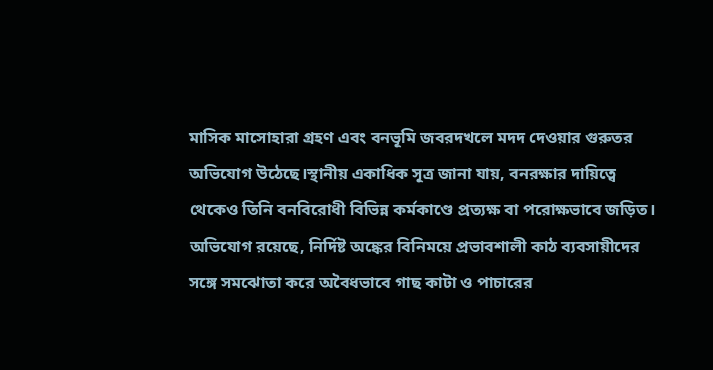মাসিক মাসোহারা গ্রহণ এবং বনভূমি জবরদখলে মদদ দেওয়ার গুরুতর অভিযোগ উঠেছে।স্থানীয় একাধিক সূত্র জানা যায়, বনরক্ষার দায়িত্বে থেকেও তিনি বনবিরোধী বিভিন্ন কর্মকাণ্ডে প্রত্যক্ষ বা পরোক্ষভাবে জড়িত।
অভিযোগ রয়েছে, নির্দিষ্ট অঙ্কের বিনিময়ে প্রভাবশালী কাঠ ব্যবসায়ীদের সঙ্গে সমঝোতা করে অবৈধভাবে গাছ কাটা ও পাচারের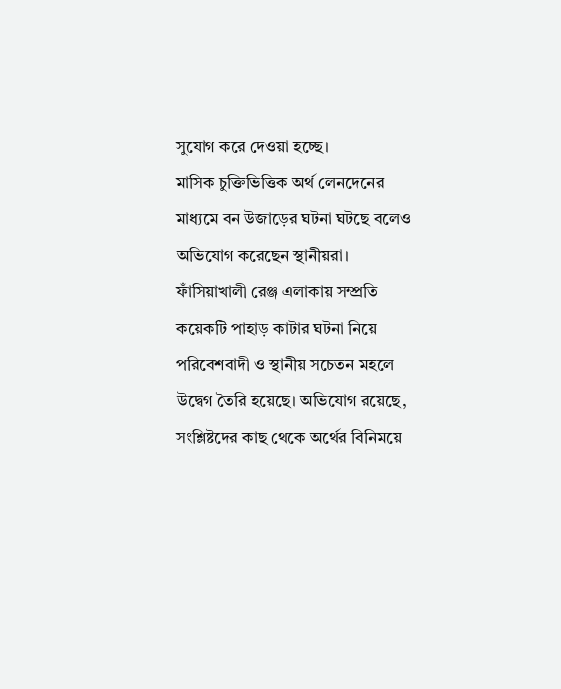সুযোগ করে দেওয়া হচ্ছে।
মাসিক চুক্তিভিত্তিক অর্থ লেনদেনের মাধ্যমে বন উজাড়ের ঘটনা ঘটছে বলেও অভিযোগ করেছেন স্থানীয়রা। ফাঁসিয়াখালী রেঞ্জ এলাকায় সম্প্রতি কয়েকটি পাহাড় কাটার ঘটনা নিয়ে পরিবেশবাদী ও স্থানীয় সচেতন মহলে উদ্বেগ তৈরি হয়েছে। অভিযোগ রয়েছে, সংশ্লিষ্টদের কাছ থেকে অর্থের বিনিময়ে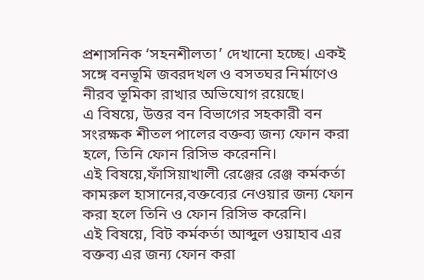প্রশাসনিক ‘সহনশীলতা’ দেখানো হচ্ছে। একই সঙ্গে বনভূমি জবরদখল ও বসতঘর নির্মাণেও নীরব ভূমিকা রাখার অভিযোগ রয়েছে।
এ বিষয়ে, উত্তর বন বিভাগের সহকারী বন সংরক্ষক শীতল পালের বক্তব্য জন্য ফোন করা হলে, তিনি ফোন রিসিভ করেননি।
এই বিষয়ে,ফাঁসিয়াখালী রেঞ্জের রেঞ্জ কর্মকর্তা কামরুল হাসানের,বক্তব্যের নেওয়ার জন্য ফোন করা হলে তিনি ও ফোন রিসিভ করেনি।
এই বিষয়ে, বিট কর্মকর্তা আব্দুল ওয়াহাব এর বক্তব্য এর জন্য ফোন করা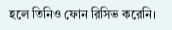হলে তিনিও ফোন রিসিভ করেনি।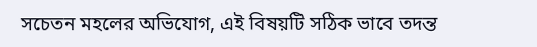সচেতন মহলের অভিযোগ, এই বিষয়টি সঠিক ভাবে তদন্ত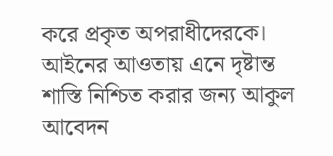করে প্রকৃত অপরাধীদেরকে। আইনের আওতায় এনে দৃষ্টান্ত শাস্তি নিশ্চিত করার জন্য আকুল আবেদন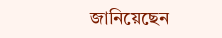জানিয়েছেন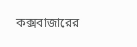কক্সবাজারের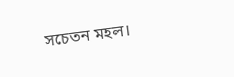সচেতন মহল।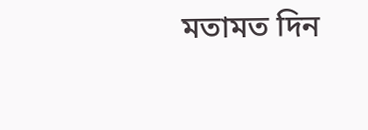মতামত দিন